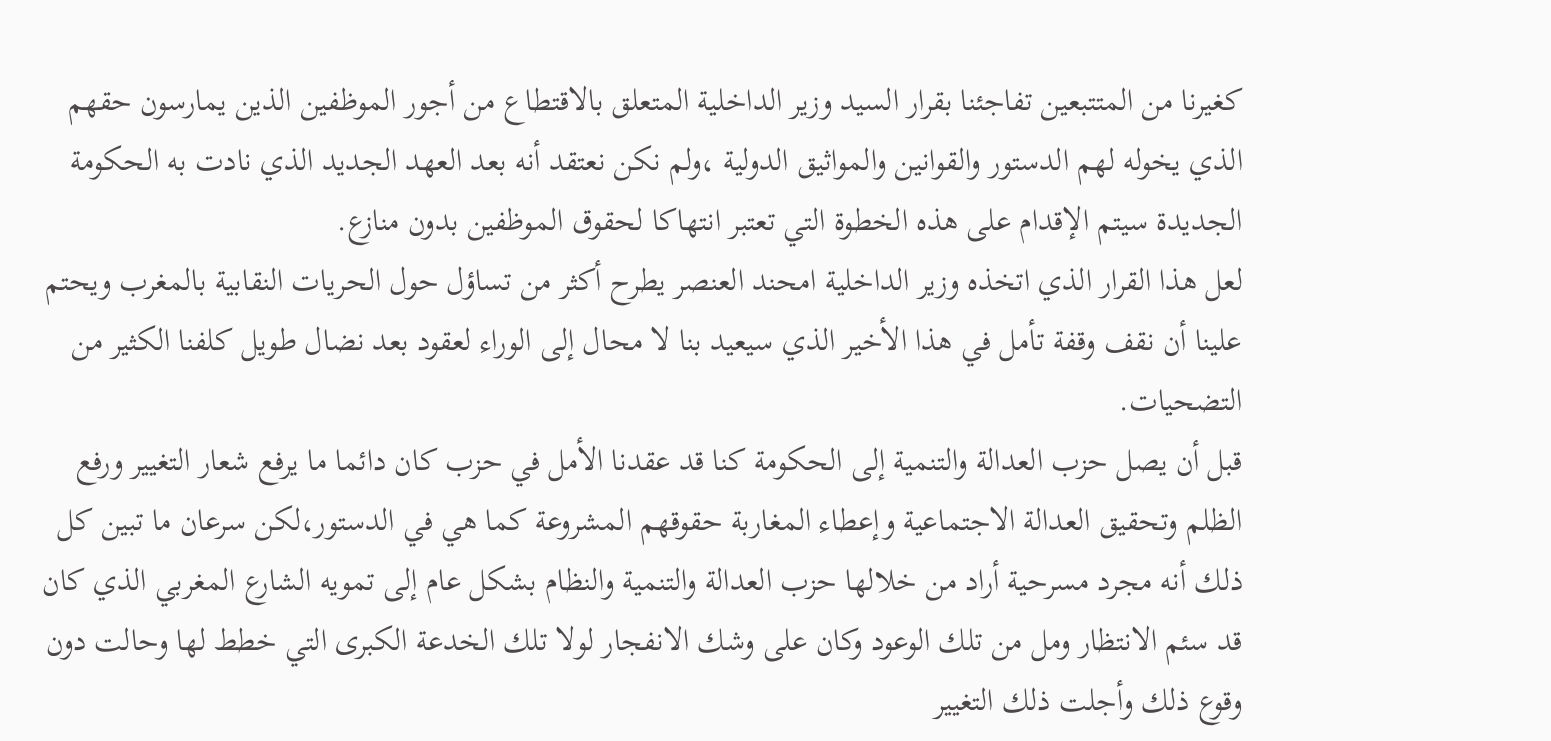كغيرنا من المتتبعين تفاجئنا بقرار السيد وزير الداخلية المتعلق بالاقتطاع من أجور الموظفين الذين يمارسون حقهم الذي يخوله لهم الدستور والقوانين والمواثيق الدولية ،ولم نكن نعتقد أنه بعد العهد الجديد الذي نادت به الحكومة الجديدة سيتم الإقدام على هذه الخطوة التي تعتبر انتهاكا لحقوق الموظفين بدون منازع.
لعل هذا القرار الذي اتخذه وزير الداخلية امحند العنصر يطرح أكثر من تساؤل حول الحريات النقابية بالمغرب ويحتم علينا أن نقف وقفة تأمل في هذا الأخير الذي سيعيد بنا لا محال إلى الوراء لعقود بعد نضال طويل كلفنا الكثير من التضحيات.
قبل أن يصل حزب العدالة والتنمية إلى الحكومة كنا قد عقدنا الأمل في حزب كان دائما ما يرفع شعار التغيير ورفع الظلم وتحقيق العدالة الاجتماعية وإعطاء المغاربة حقوقهم المشروعة كما هي في الدستور،لكن سرعان ما تبين كل ذلك أنه مجرد مسرحية أراد من خلالها حزب العدالة والتنمية والنظام بشكل عام إلى تمويه الشارع المغربي الذي كان قد سئم الانتظار ومل من تلك الوعود وكان على وشك الانفجار لولا تلك الخدعة الكبرى التي خطط لها وحالت دون وقوع ذلك وأجلت ذلك التغيير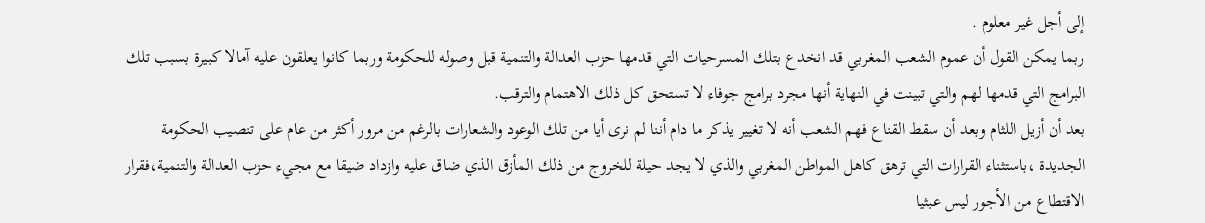إلى أجل غير معلوم .
ربما يمكن القول أن عموم الشعب المغربي قد انخدع بتلك المسرحيات التي قدمها حزب العدالة والتنمية قبل وصوله للحكومة وربما كانوا يعلقون عليه آمالا كبيرة بسبب تلك البرامج التي قدمها لهم والتي تبينت في النهاية أنها مجرد برامج جوفاء لا تستحق كل ذلك الاهتمام والترقب.
بعد أن أزيل اللثام وبعد أن سقط القناع فهم الشعب أنه لا تغيير يذكر ما دام أننا لم نرى أيا من تلك الوعود والشعارات بالرغم من مرور أكثر من عام على تنصيب الحكومة الجديدة ،باستثناء القرارات التي ترهق كاهل المواطن المغربي والذي لا يجد حيلة للخروج من ذلك المأزق الذي ضاق عليه وازداد ضيقا مع مجيء حزب العدالة والتنمية،فقرار الاقتطاع من الأجور ليس عبثيا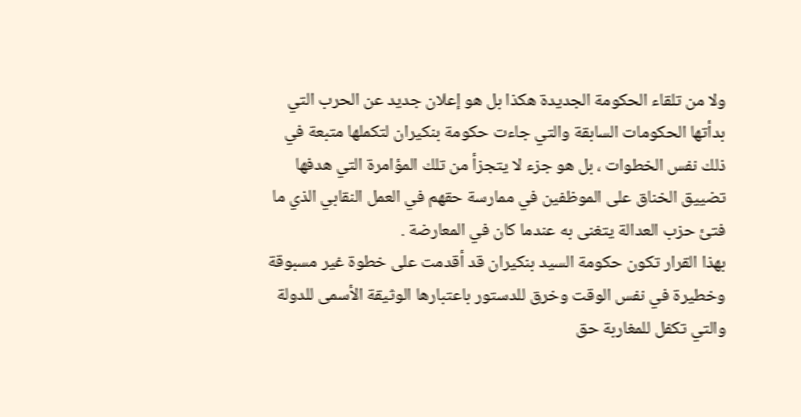ولا من تلقاء الحكومة الجديدة هكذا بل هو إعلان جديد عن الحرب التي
بدأتها الحكومات السابقة والتي جاءت حكومة بنكيران لتكملها متبعة في ذلك نفس الخطوات ، بل هو جزء لا يتجزأ من تلك المؤامرة التي هدفها تضييق الخناق على الموظفين في ممارسة حقهم في العمل النقابي الذي ما فتئ حزب العدالة يتغنى به عندما كان في المعارضة .
بهذا القرار تكون حكومة السيد بنكيران قد أقدمت على خطوة غير مسبوقة وخطيرة في نفس الوقت وخرق للدستور باعتبارها الوثيقة الأسمى للدولة والتي تكفل للمغاربة حق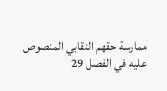ممارسة حقهم النقابي المنصوص عليه في الفصل 29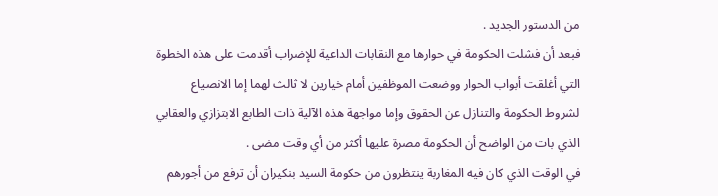من الدستور الجديد .
فبعد أن فشلت الحكومة في حوارها مع النقابات الداعية للإضراب أقدمت على هذه الخطوة التي أغلقت أبواب الحوار ووضعت الموظفين أمام خيارين لا ثالث لهما إما الانصياع لشروط الحكومة والتنازل عن الحقوق وإما مواجهة هذه الآلية ذات الطابع الابتزازي والعقابي الذي بات من الواضح أن الحكومة مصرة عليها أكثر من أي وقت مضى .
في الوقت الذي كان فيه المغاربة ينتظرون من حكومة السيد بنكيران أن ترفع من أجورهم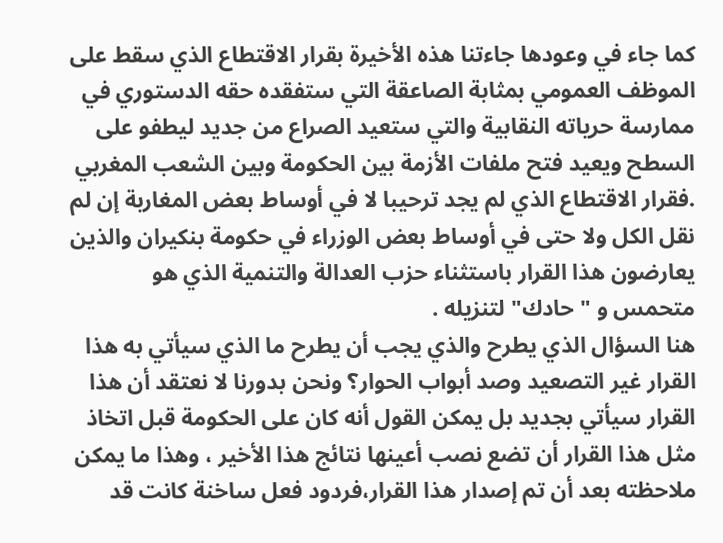كما جاء في وعودها جاءتنا هذه الأخيرة بقرار الاقتطاع الذي سقط على الموظف العمومي بمثابة الصاعقة التي ستفقده حقه الدستوري في ممارسة حرياته النقابية والتي ستعيد الصراع من جديد ليطفو على السطح ويعيد فتح ملفات الأزمة بين الحكومة وبين الشعب المغربي .فقرار الاقتطاع الذي لم يجد ترحيبا لا في أوساط بعض المغاربة إن لم نقل الكل ولا حتى في أوساط بعض الوزراء في حكومة بنكيران والذين يعارضون هذا القرار باستثناء حزب العدالة والتنمية الذي هو متحمس و " حادك" لتنزيله .
هنا السؤال الذي يطرح والذي يجب أن يطرح ما الذي سيأتي به هذا القرار غير التصعيد وصد أبواب الحوار؟ ونحن بدورنا لا نعتقد أن هذا القرار سيأتي بجديد بل يمكن القول أنه كان على الحكومة قبل اتخاذ مثل هذا القرار أن تضع نصب أعينها نتائج هذا الأخير ، وهذا ما يمكن ملاحظته بعد أن تم إصدار هذا القرار،فردود فعل ساخنة كانت قد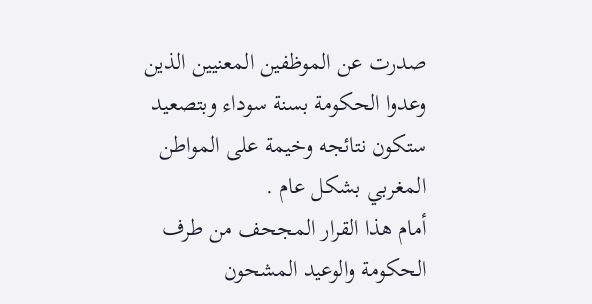صدرت عن الموظفين المعنيين الذين وعدوا الحكومة بسنة سوداء وبتصعيد ستكون نتائجه وخيمة على المواطن المغربي بشكل عام .
أمام هذا القرار المجحف من طرف الحكومة والوعيد المشحون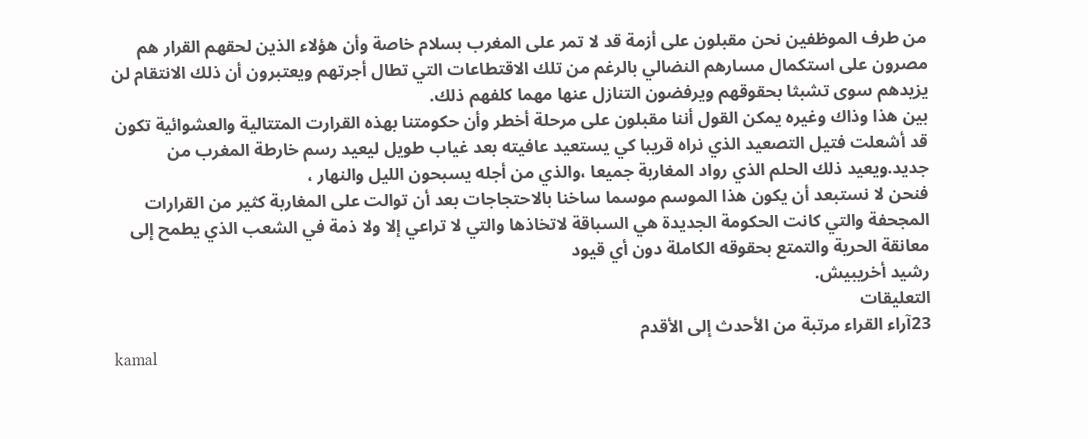من طرف الموظفين نحن مقبلون على أزمة قد لا تمر على المغرب بسلام خاصة وأن هؤلاء الذين لحقهم القرار هم مصرون على استكمال مسارهم النضالي بالرغم من تلك الاقتطاعات التي تطال أجرتهم ويعتبرون أن ذلك الانتقام لن يزيدهم سوى تشبثا بحقوقهم ويرفضون التنازل عنها مهما كلفهم ذلك.
بين هذا وذاك وغيره يمكن القول أننا مقبلون على مرحلة أخطر وأن حكومتنا بهذه القرارت المتتالية والعشوائية تكون قد أشعلت فتيل التصعيد الذي نراه قريبا كي يستعيد عافيته بعد غياب طويل ليعيد رسم خارطة المغرب من جديد.ويعيد ذلك الحلم الذي رواد المغاربة جميعا ،والذي من أجله يسبحون الليل والنهار ،
فنحن لا نستبعد أن يكون هذا الموسم موسما ساخنا بالاحتجاجات بعد أن توالت على المغاربة كثير من القرارات المجحفة والتي كانت الحكومة الجديدة هي السباقة لاتخاذها والتي لا تراعي إلا ولا ذمة في الشعب الذي يطمح إلى معانقة الحرية والتمتع بحقوقه الكاملة دون أي قيود
رشيد أخريبيش.
التعليقات
23آراء القراء مرتبة من الأحدث إلى الأقدم
kamal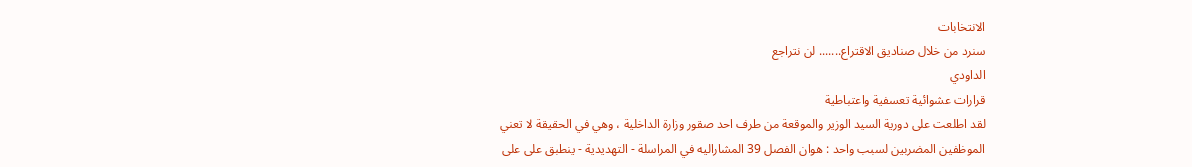الانتخابات
سنرد من خلال صناديق الاقتراع....... لن نتراجع
الداودي
قرارات عشوائية تعسفية واعتباطية
لقد اطلعت على دورية السيد الوزير والموقعة من طرف احد صقور وزارة الداخلية ، وهي في الحقيقة لا تعني الموظفين المضربين لسبب واحد : هوان الفصل 39 المشاراليه في المراسلة - التهديدية - ينطبق على على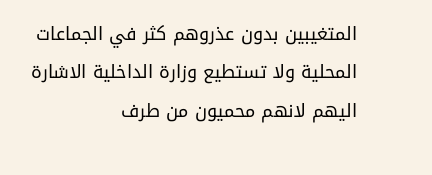المتغيبين بدون عذروهم كثر في الجماعات المحلية ولا تستطيع وزارة الداخلية الاشارة اليهم لانهم محميون من طرف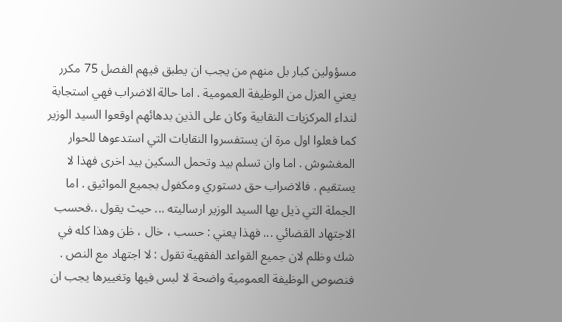مسؤولين كبار بل منهم من يجب ان يطبق فيهم الفصل 75 مكرر يعني العزل من الوظيفة العمومية . اما حالة الاضراب فهي استجابة لنداء المركزيات النقابية وكان على الذين بدهائهم اوقعوا السيد الوزير كما فعلوا اول مرة ان يستفسروا النقابات التي استدعوها للحوار المغشوش . اما وان تسلم بيد وتحمل السكين بيد اخرى فهذا لا يستقيم . فالاضراب حق دستوري ومكفول بجميع المواثيق . اما الجملة التي ذيل بها السيد الوزير ارساليته ... حيث يقول ..فحسب الاجتهاد القضائي ... فهذا يعني : حسب ، خال ، ظن وهذا كله في شك وظلم لان جميع القواعد الفقهية تقول : لا اجتهاد مع النص . فنصوص الوظيفة العمومية واضحة لا لبس فيها وتغييرها يجب ان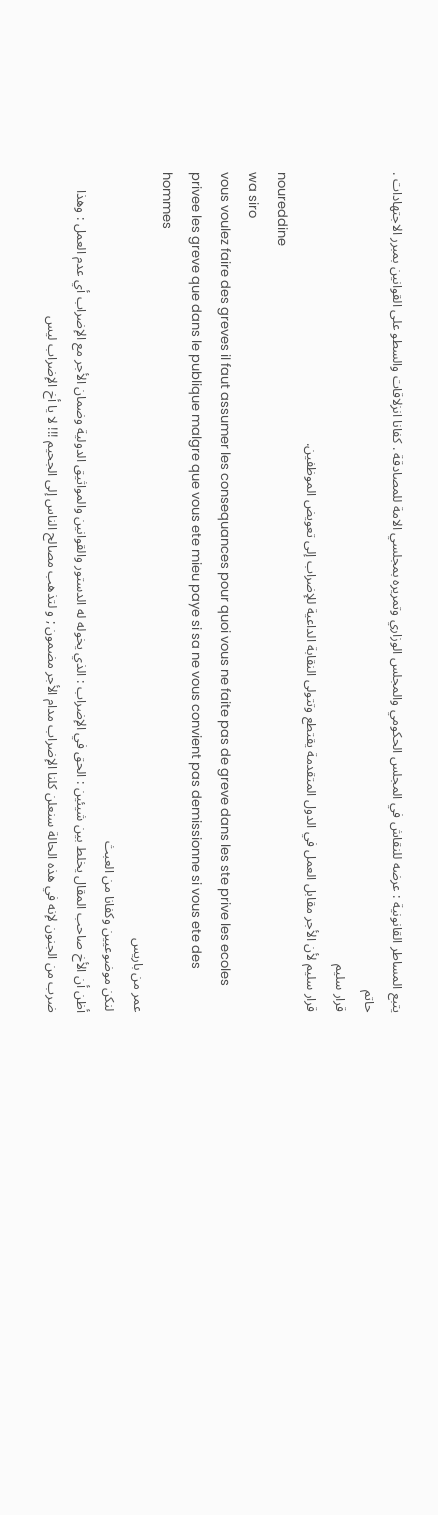يتبع المساطر القانونية : عرضه للنقاش في المجلس الحكومي والمجلس الوزاري وتمريره بمجلسي الامة للمصادقة . كفانا انزلاقات والسطو على القوانين بمبرر الاجتهادات .
حاتم
قرار سليم
قرار سليم لأن الأجر مقابل العمل في الدول المتقدمة يقتطع وتتولى النقابة الداعية للإضراب إلى تعويض الموظفين.
noureddine
wa siro
vous voulez faire des greves il faut assumer les consequances pour quoi vous ne faite pas de greve dans les ste prive les ecoles privee les greve que dans le publique malgre que vous ete mieu paye si sa ne vous convient pas demissionne si vous ete des hommes
عمر من باريس
لنكن موضوعيين وكفانا من العبث
أظن أن الأخ صاحب المقال يخلط بين شيئين : الحق في الإضراب : الذي يخوله له الدستور والقوانين والمواثيق الدولية وضمان الأجر مع الإضراب أي عدم العمل : وهذا ضرب من الجنون لإنه في هذه الحالة سنعلن كلنا الإضراب مدام الأجر مضمون ; و لتذهب مصالح الناس إلى الجحيم !!! لا يا أخ الإضراب ليس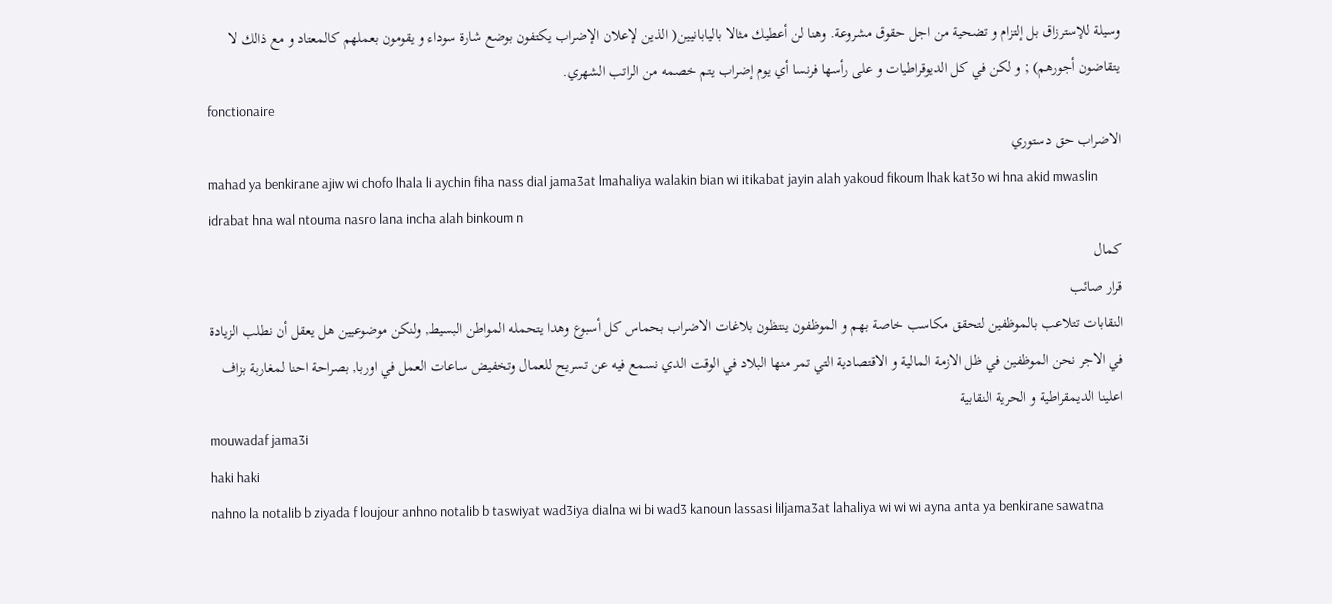وسيلة للإسترزاق بل إلتزام و تضحية من اجل حقوق مشروعة. وهنا لن أعطيك مثالا باليابانيين( الذين لإعلان الإضراب يكتفون بوضع شارة سوداء و يقومون بعملهم كالمعتاد و مع ذالك لا يتقاضون أجورهم) ; و لكن في كل الديوقراطيات و على رأسها فرنسا أي يوم إضراب يتم خصمه من الراتب الشهري.
fonctionaire
الاضراب حق دستوري
mahad ya benkirane ajiw wi chofo lhala li aychin fiha nass dial jama3at lmahaliya walakin bian wi itikabat jayin alah yakoud fikoum lhak kat3o wi hna akid mwaslin idrabat hna wal ntouma nasro lana incha alah binkoum n
كمال
قرار صائب
النقابات تتلاعب بالموظفين لتحقق مكاسب خاصة بهم و الموظفون ينتظون بلاغات الاضراب بحماس كل أسبوع وهدا يتحمله المواطن البسيط, ولنكن موضوعيين هل يعقل أن نطلب الزيادة في الاجر نحن الموظفين في ظل الازمة المالية و الاقتصادية التي تمر منها البلاد في الوقت الدي نسمع فيه عن تسريح للعمال وتخفيض ساعات العمل في اوربا, بصراحة احنا لمغاربة بزاف اعلينا الديمقراطية و الحرية النقابية
mouwadaf jama3i
haki haki
nahno la notalib b ziyada f loujour anhno notalib b taswiyat wad3iya dialna wi bi wad3 kanoun lassasi liljama3at lahaliya wi wi wi ayna anta ya benkirane sawatna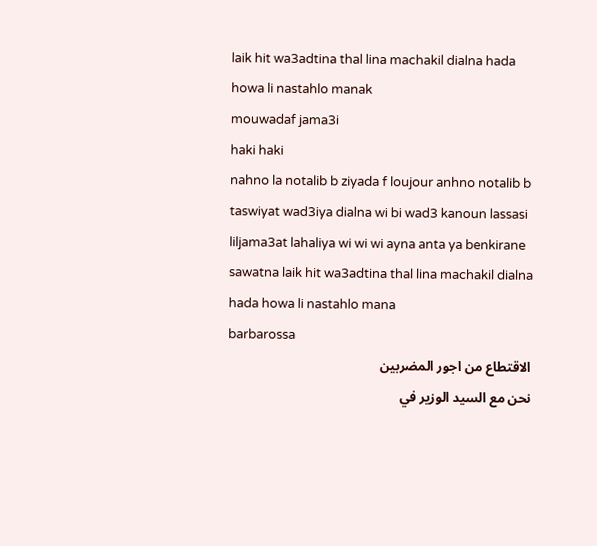laik hit wa3adtina thal lina machakil dialna hada howa li nastahlo manak
mouwadaf jama3i
haki haki
nahno la notalib b ziyada f loujour anhno notalib b taswiyat wad3iya dialna wi bi wad3 kanoun lassasi liljama3at lahaliya wi wi wi ayna anta ya benkirane sawatna laik hit wa3adtina thal lina machakil dialna hada howa li nastahlo mana
barbarossa
الاقتطاع من اجور المضربين
نحن مع السيد الوزير في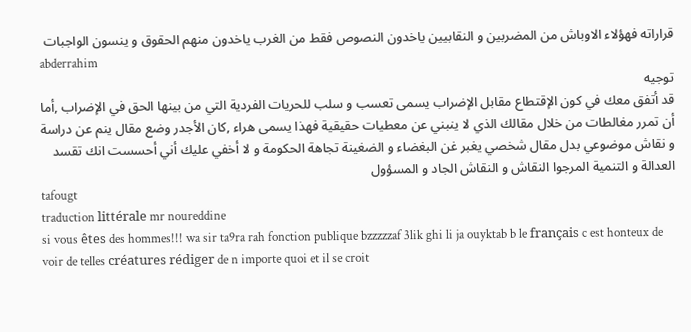قراراته فهؤلاء الاوباش من المضربين و النقابيين ياخدون النصوص فقط من الغرب ياخدون منهم الحقوق و ينسون الواجبات
abderrahim
توجيه
قد أتفق معك في كون الإقتطاع مقابل الإضراب يسمى تعسب و سلب للحريات الفردية التي من بينها الحق في الإضراب ,أما أن تمرر مغالطات من خلال مقالك الذي لا ينبني عن معطيات حقيقية فهذا يسمى هراء ,كان الأجدر وضع مقال ينم عن دراسة و نقاش موضوعي بدل مقال شخصي يغبر غن البغضاء و الضغينة تجاهة الحكومة و لا أخفي عليك أني أحسست انك تقسد العدالة و التنمية المرجوا النقاش و النقاش الجاد و المسؤول
tafougt
traduction littérale mr noureddine
si vous êtes des hommes!!! wa sir ta9ra rah fonction publique bzzzzzaf 3lik ghi li ja ouyktab b le français c est honteux de voir de telles créatures rédiger de n importe quoi et il se croit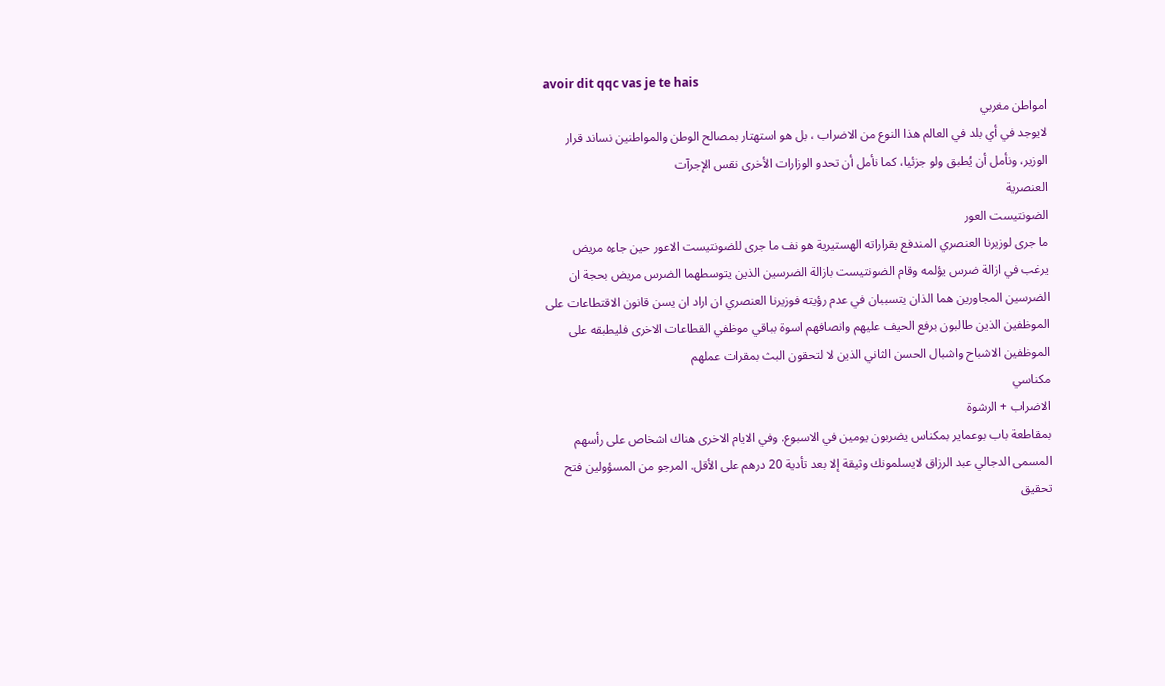avoir dit qqc vas je te hais
lمواطن مغربي
لايوجد في أي بلد في العالم هذا النوع من الاضراب ، بل هو استهتار بمصالح الوطن والمواطنين نساند قرار الوزير، ونأمل أن يُطبق ولو جزئيا، كما نأمل أن تحدو الوزارات الأخرى نقس الإجرآت
العنصرية
الضونتيست العور
ما جرى لوزيرنا العنصري المندفع بقراراته الهستيرية هو نف ما جرى للضونتيست الاعور حين جاءه مريض يرغب في ازالة ضرس يؤلمه وقام الضونتيست بازالة الضرسين الذين يتوسطهما الضرس مريض بحجة ان الضرسين المجاورين هما الذان يتسببان في عدم رؤيته فوزيرنا العنصري ان اراد ان يسن قانون الاقتطاعات على الموظفين الذين طالبون برفع الحيف عليهم وانصافهم اسوة بباقي موظفي القطاعات الاخرى فليطبقه على الموظفين الاشباح واشبال الحسن الثاني الذين لا لتحقون البث بمقرات عملهم
مكناسي
الاضراب + الرشوة
بمقاطعة باب بوعماير بمكناس يضربون يومين في الاسبوع. وفي الايام الاخرى هناك اشخاص على رأسهم المسمى الدجالي عبد الرزاق لايسلمونك وثيقة إلا بعد تأدية 20 درهم على الأقل. المرجو من المسؤولين فتح تحقيق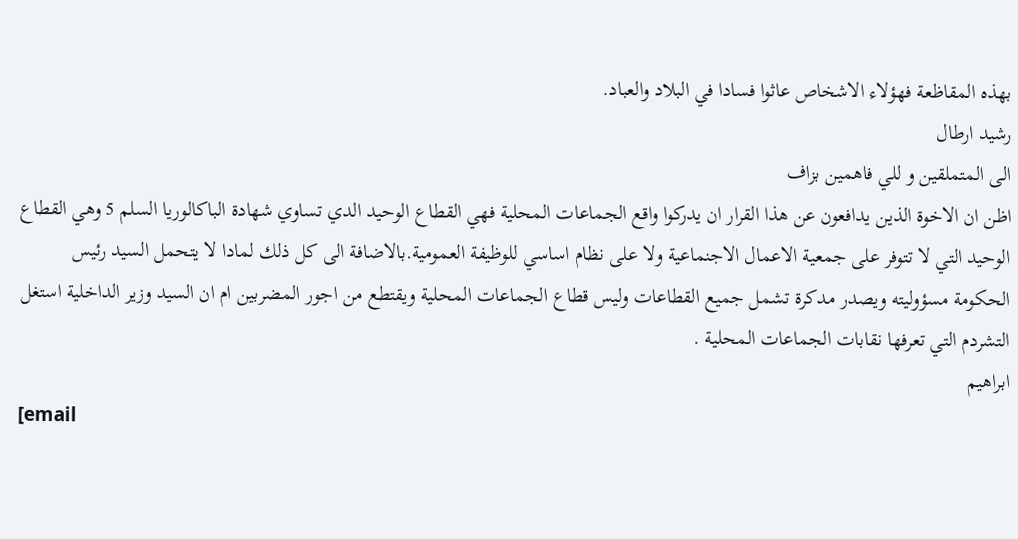بهذه المقاظعة فهؤلاء الاشخاص عاثوا فسادا في البلاد والعباد.
رشيد ارطال
الى المتملقين و للي فاهمين بزاف
اظن ان الاخوة الذين يدافعون عن هذا القرار ان يدركوا واقع الجماعات المحلية فهي القطاع الوحيد الدي تساوي شهادة الباكالوريا السلم 5 وهي القطاع الوحيد التي لا تتوفر على جمعية الاعمال الاجنماعية ولا على نظام اساسي للوظيفة العمومية.بالاضافة الى كل ذلك لمادا لا يتحمل السيد رئيس الحكومة مسؤوليته ويصدر مدكرة تشمل جميع القطاعات وليس قطاع الجماعات المحلية ويقتطع من اجور المضربين ام ان السيد وزير الداخلية استغل التشردم التي تعرفها نقابات الجماعات المحلية .
ابراهيم
[email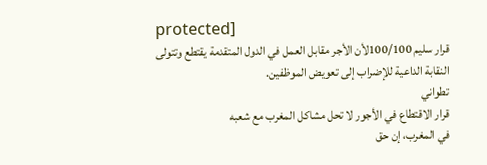protected]
قرار سليم 100/100لأن الأجر مقابل العمل في الدول المتقدمة يقتطع وتتولى النقابة الداعية للإضراب إلى تعويض الموظفين.
تطواني
قرار الاقتطاع في الأجور لا تحل مشاكل المغرب مع شعبه
في المغرب، إن حق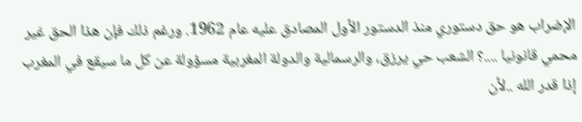الإضراب هو حق دستوري منذ الدستور الأول المصادق عليه عام 1962. ورغم ذلك فإن هذا الحق غير محمي قانونيا ....؟ الشعب حي يرزق، والرسمالية والدولة المغربية مسؤولة عن كل ما سيقع في المغرب إذا قدر الله ..لأن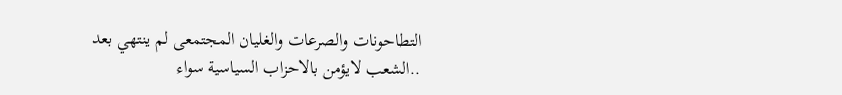التطاحونات والصرعات والغليان المجتمعى لم ينتهي بعد ..الشعب لايؤمن بالاحزاب السياسية سواء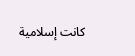كانت إسلامية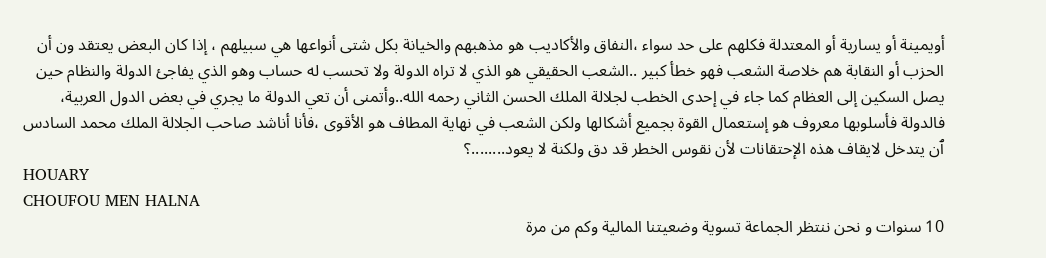أويمينة أو يسارية أو المعتدلة فكلهم على حد سواء ،النفاق والأكاديب هو مذهبهم والخيانة بكل شتى أنواعها هي سبيلهم ، إذا كان البعض يعتقد ون أن الحزب أو النقابة هم خلاصة الشعب فهو خطأ كبير ..الشعب الحقيقي هو الذي لا تراه الدولة ولا تحسب له حساب وهو الذي يفاجئ الدولة والنظام حين يصل السكين إلى العظام كما جاء في إحدى الخطب لجلالة الملك الحسن الثاني رحمه الله..وأتمنى أن تعي الدولة ما يجري في بعض الدول العربية، فالدولة فأسلوبها معروف هو إستعمال القوة بجميع أشكالها ولكن الشعب في نهاية المطاف هو الأقوى ،فأنا أناشد صاحب الجلالة الملك محمد السادس ٱن يتدخل لايقاف هذه الإحتقانات لأن نقوس الخطر قد دق ولكنة لا يعود........؟
HOUARY
CHOUFOU MEN HALNA
10 سنوات و نحن ننتظر الجماعة تسوية وضعيتنا المالية وكم من مرة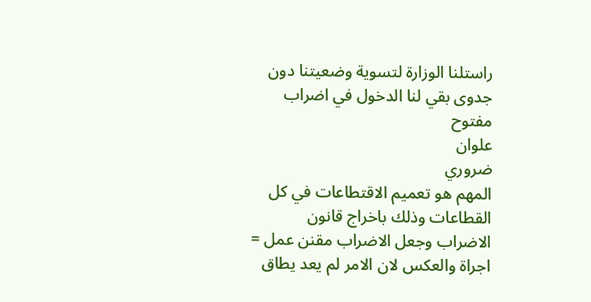راستلنا الوزارة لتسوية وضعيتنا دون جدوى بقي لنا الدخول في اضراب مفتوح
علوان
ضروري
المهم هو تعميم الاقتطاعات في كل القطاعات وذلك باخراج قانون الاضراب وجعل الاضراب مقنن عمل = اجراة والعكس لان الامر لم يعد يطاق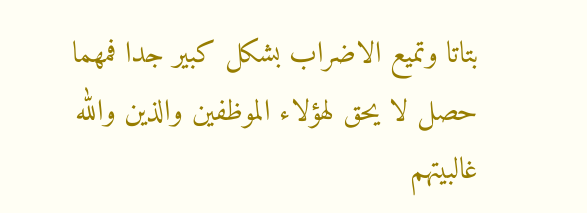بتاتا وتميع الاضراب بشكل كبير جدا فمهما حصل لا يحق لهؤلاء الموظفين والذين والله غالبيتهم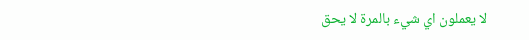لا يعملون اي شيء بالمرة لا يحق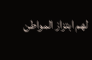لهم ابتزاز المواطن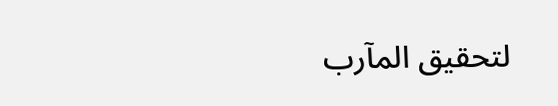لتحقيق المآرب